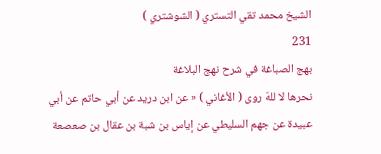الشيخ محمد تقي التستري ( الشوشتري )
231
بهج الصباغة في شرح نهج البلاغة
نحرها لا للهّ روى ( الأغاني ) « عن ابن دريد عن أبي حاتم عن أبي عبيدة عن جهم السليطي عن إياس بن شبة بن عقال بن صعصعة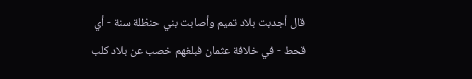قال أجدبت بلاد تميم وأصابت بني حنظلة سنة - أي قحط - في خلافة عثمان فبلغهم خصب عن بلاد كلب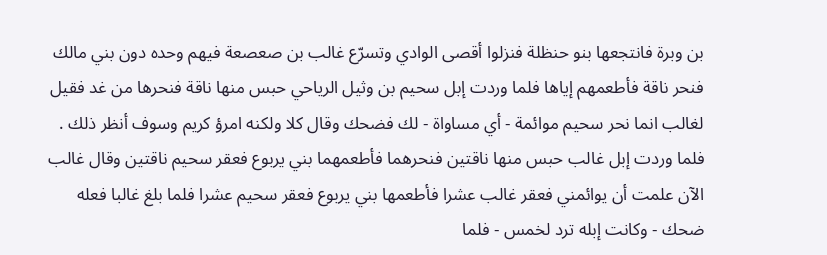بن وبرة فانتجعها بنو حنظلة فنزلوا أقصى الوادي وتسرّع غالب بن صعصعة فيهم وحده دون بني مالك فنحر ناقة فأطعمهم إياها فلما وردت إبل سحيم بن وثيل الرياحي حبس منها ناقة فنحرها من غد فقيل لغالب انما نحر سحيم موائمة - أي مساواة - لك فضحك وقال كلا ولكنه امرؤ كريم وسوف أنظر ذلك . فلما وردت إبل غالب حبس منها ناقتين فنحرهما فأطعمهما بني يربوع فعقر سحيم ناقتين وقال غالب الآن علمت أن يوائمني فعقر غالب عشرا فأطعمها بني يربوع فعقر سحيم عشرا فلما بلغ غالبا فعله ضحك - وكانت إبله ترد لخمس - فلما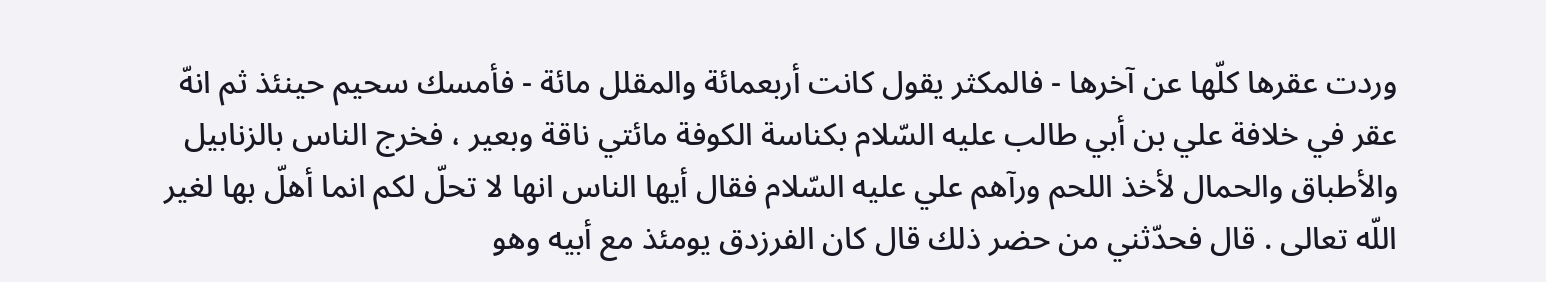وردت عقرها كلّها عن آخرها - فالمكثر يقول كانت أربعمائة والمقلل مائة - فأمسك سحيم حينئذ ثم انهّ عقر في خلافة علي بن أبي طالب عليه السّلام بكناسة الكوفة مائتي ناقة وبعير ، فخرج الناس بالزنابيل والأطباق والحمال لأخذ اللحم ورآهم علي عليه السّلام فقال أيها الناس انها لا تحلّ لكم انما أهلّ بها لغير اللّه تعالى . قال فحدّثني من حضر ذلك قال كان الفرزدق يومئذ مع أبيه وهو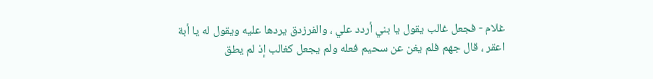غلام - فجعل غالب يقول يا بني أردد علي ، والفرزدق يردها عليه ويقول له يا أبة اعقر ، قال جهم فلم يغن عن سحيم فعله ولم يجعل كغالب إذ لم يطق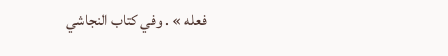فعله » . وفي كتاب النجاشي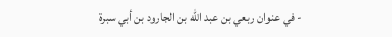- في عنوان ربعي بن عبد اللّه بن الجارود بن أبي سبرة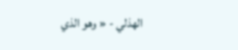الهذلي - « وهو الذي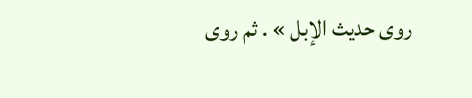روى حديث الإبل » . ثم روى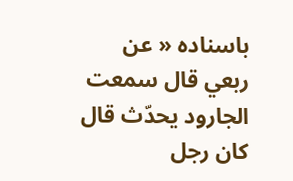باسناده « عن ربعي قال سمعت الجارود يحدّث قال كان رجل